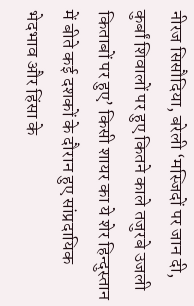नीरज सिसौदिया, बरेली ‘मस्जिदों पर जान दी, कुर्बां शिवालों पर हुए कितने काले तजुरबे उजली किताबों पर हुए’ किसी शायर का ये शेर हिन्दुस्तान में बीते कई दशकों के दौरान हुए सांप्रदायिक भेदभाव और हिंसा के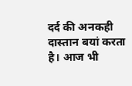दर्द की अनकही दास्तान बयां करता है। आज भी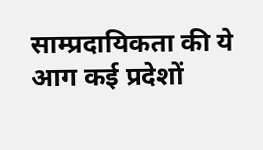साम्प्रदायिकता की ये आग कई प्रदेशों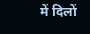में दिलों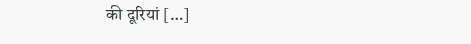की दूरियां […]